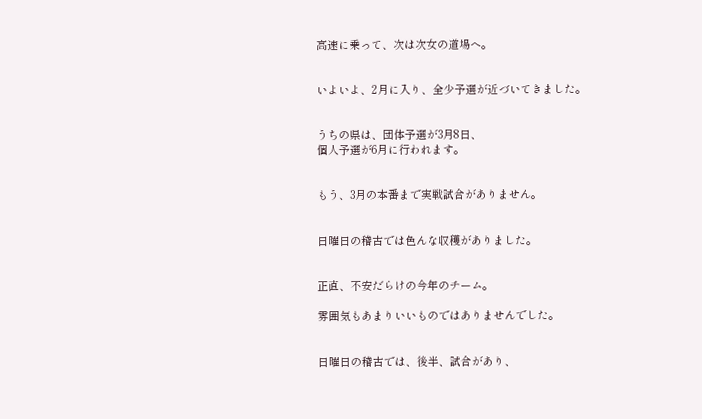高速に乗って、次は次女の道場へ。


いよいよ、2月に入り、全少予選が近づいてきました。


うちの県は、団体予選が3月8日、
個人予選が6月に行われます。


もう、3月の本番まで実戦試合がありません。


日曜日の稽古では色んな収穫がありました。


正直、不安だらけの今年のチーム。

雰囲気もあまりいいものではありませんでした。


日曜日の稽古では、後半、試合があり、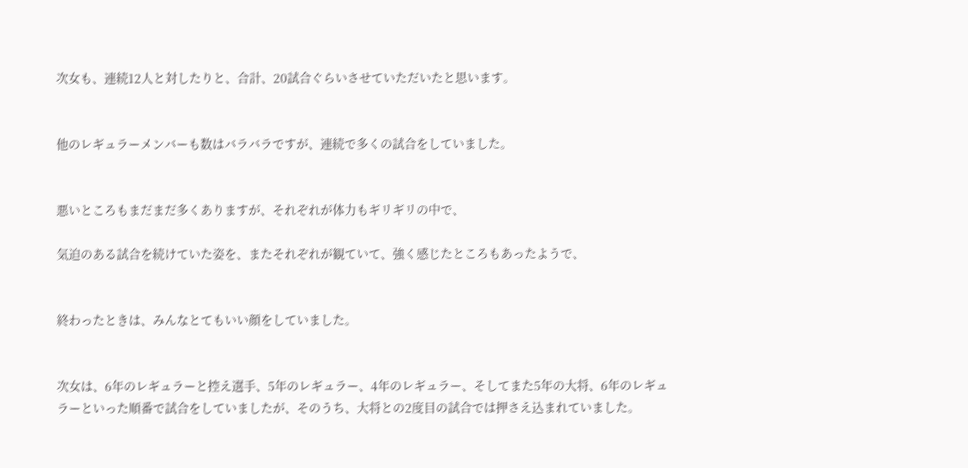次女も、連続12人と対したりと、合計、20試合ぐらいさせていただいたと思います。


他のレギュラーメンバーも数はバラバラですが、連続で多くの試合をしていました。


悪いところもまだまだ多くありますが、それぞれが体力もギリギリの中で、

気迫のある試合を続けていた姿を、またそれぞれが観ていて、強く感じたところもあったようで、


終わったときは、みんなとてもいい顔をしていました。


次女は、6年のレギュラーと控え選手、5年のレギュラー、4年のレギュラー、そしてまた5年の大将、6年のレギュラーといった順番で試合をしていましたが、そのうち、大将との2度目の試合では押さえ込まれていました。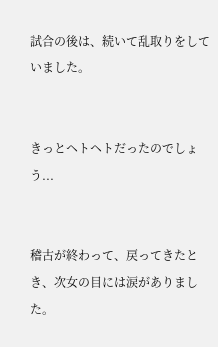試合の後は、続いて乱取りをしていました。


きっとヘトヘトだったのでしょう...


稽古が終わって、戻ってきたとき、次女の目には涙がありました。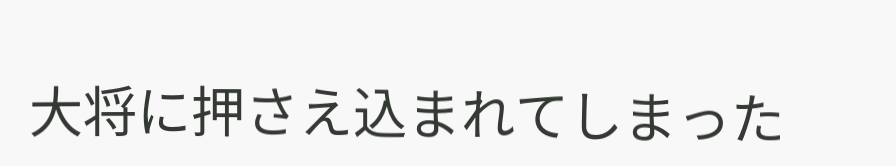大将に押さえ込まれてしまった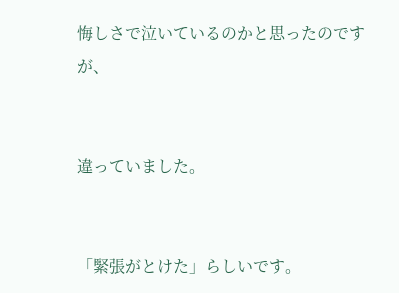悔しさで泣いているのかと思ったのですが、


違っていました。


「緊張がとけた」らしいです。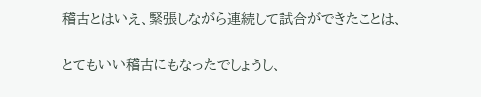稽古とはいえ、緊張しながら連続して試合ができたことは、

とてもいい稽古にもなったでしょうし、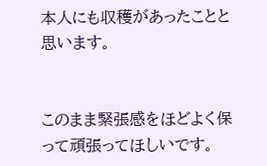本人にも収穫があったことと思います。


このまま緊張感をほどよく保って頑張ってほしいです。